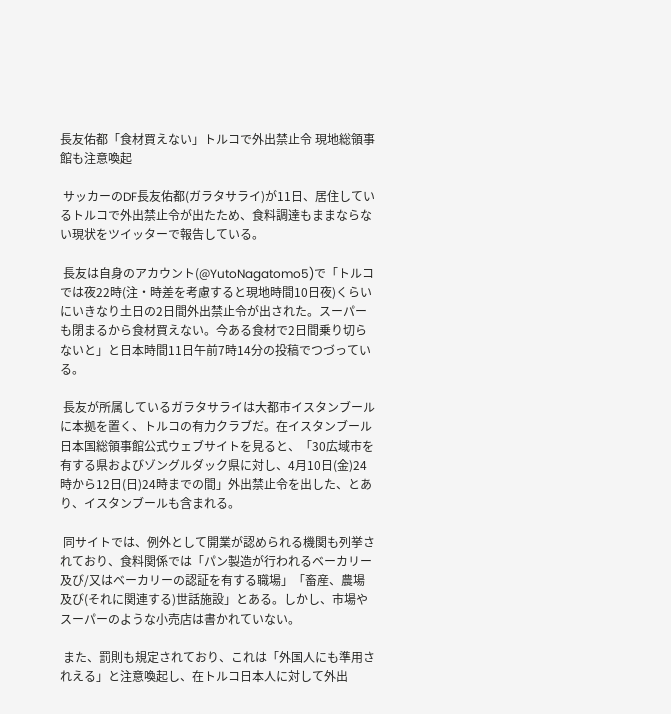長友佑都「食材買えない」トルコで外出禁止令 現地総領事館も注意喚起

 サッカーのDF長友佑都(ガラタサライ)が11日、居住しているトルコで外出禁止令が出たため、食料調達もままならない現状をツイッターで報告している。

 長友は自身のアカウント(@YutoNagatomo5)で「トルコでは夜22時(注・時差を考慮すると現地時間10日夜)くらいにいきなり土日の2日間外出禁止令が出された。スーパーも閉まるから食材買えない。今ある食材で2日間乗り切らないと」と日本時間11日午前7時14分の投稿でつづっている。

 長友が所属しているガラタサライは大都市イスタンブールに本拠を置く、トルコの有力クラブだ。在イスタンブール日本国総領事館公式ウェブサイトを見ると、「30広域市を有する県およびゾングルダック県に対し、4月10日(金)24時から12日(日)24時までの間」外出禁止令を出した、とあり、イスタンブールも含まれる。

 同サイトでは、例外として開業が認められる機関も列挙されており、食料関係では「パン製造が行われるベーカリー及び/又はベーカリーの認証を有する職場」「畜産、農場及び(それに関連する)世話施設」とある。しかし、市場やスーパーのような小売店は書かれていない。

 また、罰則も規定されており、これは「外国人にも準用されえる」と注意喚起し、在トルコ日本人に対して外出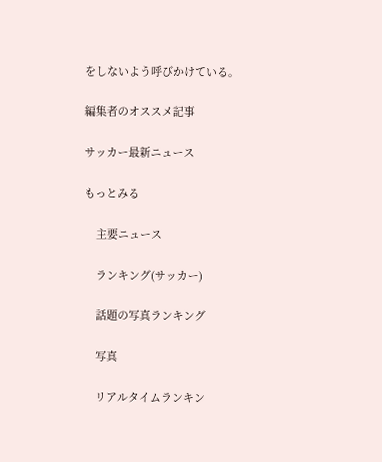をしないよう呼びかけている。

編集者のオススメ記事

サッカー最新ニュース

もっとみる

    主要ニュース

    ランキング(サッカー)

    話題の写真ランキング

    写真

    リアルタイムランキン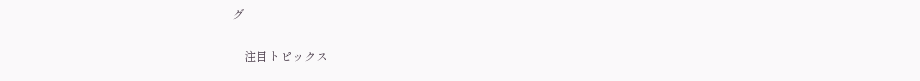グ

    注目トピックス